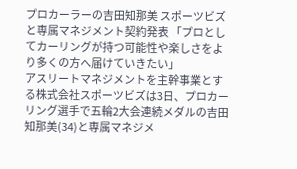プロカーラーの吉田知那美 スポーツビズと専属マネジメント契約発表 「プロとしてカーリングが持つ可能性や楽しさをより多くの方へ届けていきたい」
アスリートマネジメントを主幹事業とする株式会社スポーツビズは3日、プロカーリング選手で五輪2大会連続メダルの吉田知那美(34)と専属マネジメ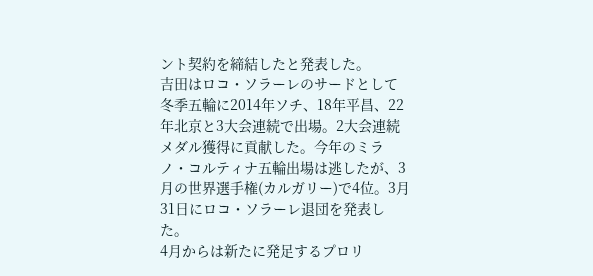ント契約を締結したと発表した。
吉田はロコ・ソラーレのサードとして冬季五輪に2014年ソチ、18年平昌、22年北京と3大会連続で出場。2大会連続メダル獲得に貢献した。今年のミラノ・コルティナ五輪出場は逃したが、3月の世界選手権(カルガリー)で4位。3月31日にロコ・ソラーレ退団を発表した。
4月からは新たに発足するプロリ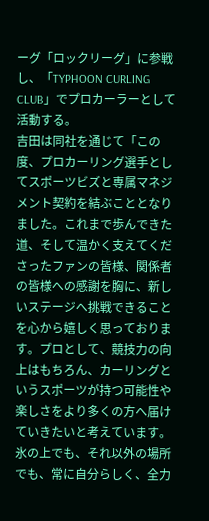ーグ「ロックリーグ」に参戦し、「TYPHOON CURLING CLUB」でプロカーラーとして活動する。
吉田は同社を通じて「この度、プロカーリング選手としてスポーツビズと専属マネジメント契約を結ぶこととなりました。これまで歩んできた道、そして温かく支えてくださったファンの皆様、関係者の皆様への感謝を胸に、新しいステージへ挑戦できることを心から嬉しく思っております。プロとして、競技力の向上はもちろん、カーリングというスポーツが持つ可能性や楽しさをより多くの方へ届けていきたいと考えています。氷の上でも、それ以外の場所でも、常に自分らしく、全力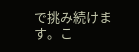で挑み続けます。こ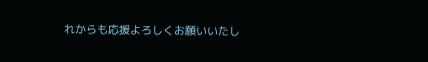れからも応援よろしくお願いいたし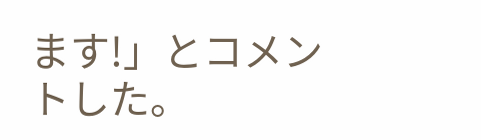ます!」とコメントした。